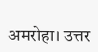अमरोहा। उत्तर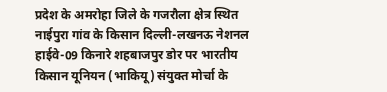प्रदेश के अमरोहा जिले के गजरौला क्षेत्र स्थित नाईपुरा गांव के किसान दिल्ली-लखनऊ नेशनल हाईवे-09 किनारे शहबाजपुर डोर पर भारतीय किसान यूनियन (भाकियू) संयुक्त मोर्चा के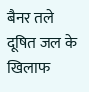बैनर तले दूषित जल के खिलाफ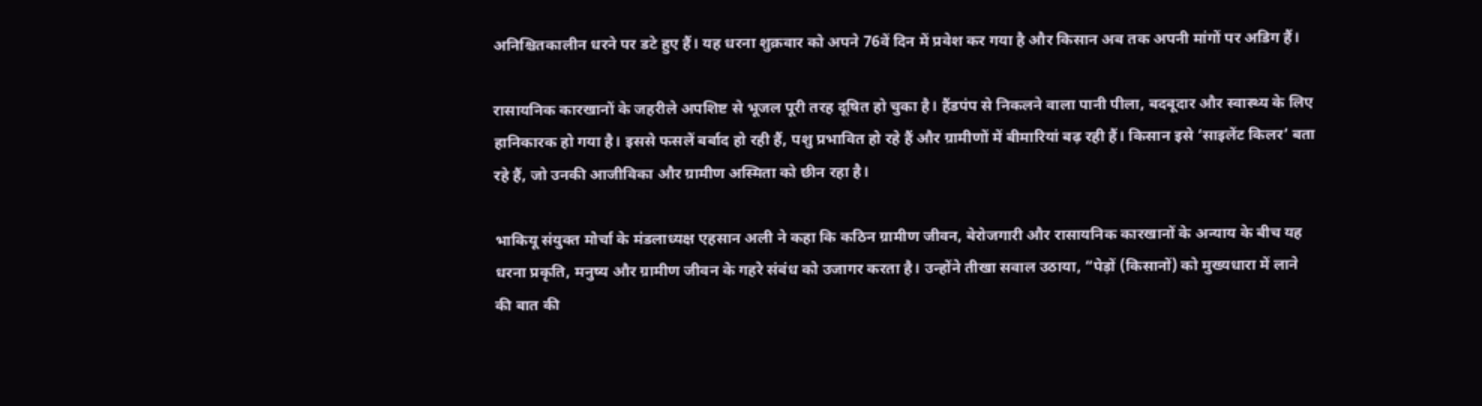अनिश्चितकालीन धरने पर डटे हुए हैं। यह धरना शुक्रवार को अपने 76वें दिन में प्रवेश कर गया है और किसान अब तक अपनी मांगों पर अडिग हैं।

रासायनिक कारखानों के जहरीले अपशिष्ट से भूजल पूरी तरह दूषित हो चुका है। हैंडपंप से निकलने वाला पानी पीला, बदबूदार और स्वास्थ्य के लिए हानिकारक हो गया है। इससे फसलें बर्बाद हो रही हैं, पशु प्रभावित हो रहे हैं और ग्रामीणों में बीमारियां बढ़ रही हैं। किसान इसे ‘साइलेंट किलर’ बता रहे हैं, जो उनकी आजीविका और ग्रामीण अस्मिता को छीन रहा है।

भाकियू संयुक्त मोर्चा के मंडलाध्यक्ष एहसान अली ने कहा कि कठिन ग्रामीण जीवन, बेरोजगारी और रासायनिक कारखानों के अन्याय के बीच यह धरना प्रकृति, मनुष्य और ग्रामीण जीवन के गहरे संबंध को उजागर करता है। उन्होंने तीखा सवाल उठाया, “पेड़ों (किसानों) को मुख्यधारा में लाने की बात की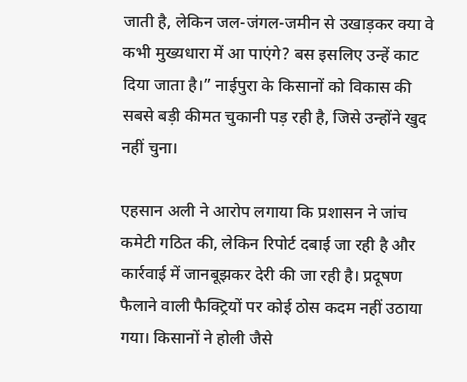जाती है, लेकिन जल-जंगल-जमीन से उखाड़कर क्या वे कभी मुख्यधारा में आ पाएंगे? बस इसलिए उन्हें काट दिया जाता है।” नाईपुरा के किसानों को विकास की सबसे बड़ी कीमत चुकानी पड़ रही है, जिसे उन्होंने खुद नहीं चुना।

एहसान अली ने आरोप लगाया कि प्रशासन ने जांच कमेटी गठित की, लेकिन रिपोर्ट दबाई जा रही है और कार्रवाई में जानबूझकर देरी की जा रही है। प्रदूषण फैलाने वाली फैक्ट्रियों पर कोई ठोस कदम नहीं उठाया गया। किसानों ने होली जैसे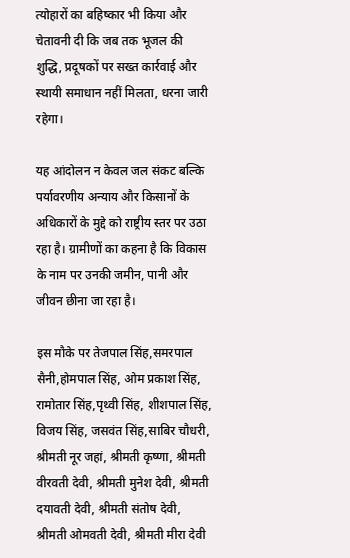त्योहारों का बहिष्कार भी किया और चेतावनी दी कि जब तक भूजल की शुद्धि, प्रदूषकों पर सख्त कार्रवाई और स्थायी समाधान नहीं मिलता, धरना जारी रहेगा।

यह आंदोलन न केवल जल संकट बल्कि पर्यावरणीय अन्याय और किसानों के अधिकारों के मुद्दे को राष्ट्रीय स्तर पर उठा रहा है। ग्रामीणों का कहना है कि विकास के नाम पर उनकी जमीन, पानी और जीवन छीना जा रहा है।

इस मौके पर तेजपाल सिंह,समरपाल सैनी,होमपाल सिंह, ओम प्रकाश सिंह, रामोतार सिंह,पृथ्वी सिंह, शीशपाल सिंह, विजय सिंह, जसवंत सिंह,साबिर चौधरी, श्रीमती नूर जहां, श्रीमती कृष्णा, श्रीमती वीरवती देवी, श्रीमती मुनेश देवी, श्रीमती दयावती देवी, श्रीमती संतोष देवी, श्रीमती ओमवती देवी, श्रीमती मीरा देवी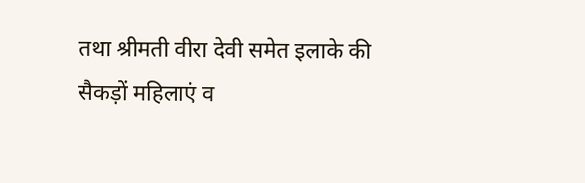तथा श्रीमती वीरा देवी समेत इलाके की सैकड़ों महिलाएं व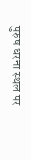पुरुष धरना स्थल पर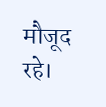मौजूद रहे।